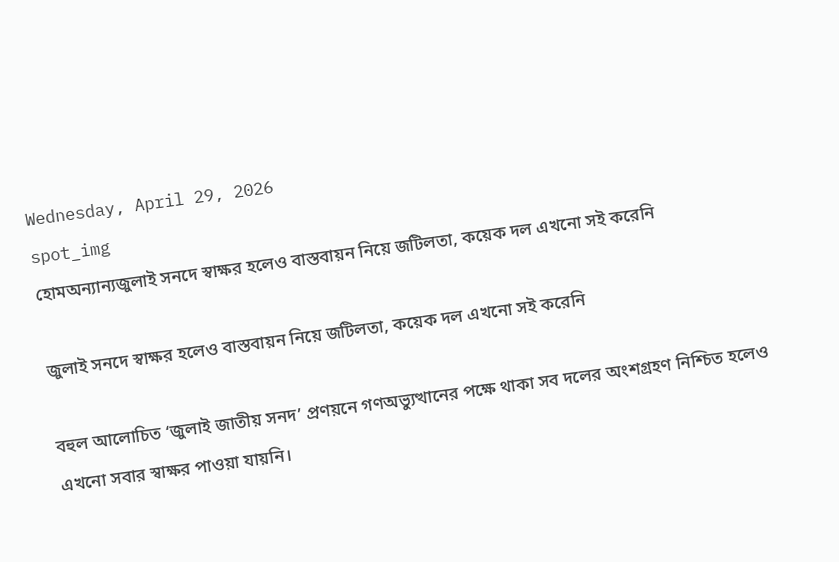Wednesday, April 29, 2026
spot_img
হোমঅন্যান্যজুলাই সনদে স্বাক্ষর হলেও বাস্তবায়ন নিয়ে জটিলতা, কয়েক দল এখনো সই করেনি

জুলাই সনদে স্বাক্ষর হলেও বাস্তবায়ন নিয়ে জটিলতা, কয়েক দল এখনো সই করেনি

বহুল আলোচিত ‘জুলাই জাতীয় সনদ’ প্রণয়নে গণঅভ্যুত্থানের পক্ষে থাকা সব দলের অংশগ্রহণ নিশ্চিত হলেও এখনো সবার স্বাক্ষর পাওয়া যায়নি।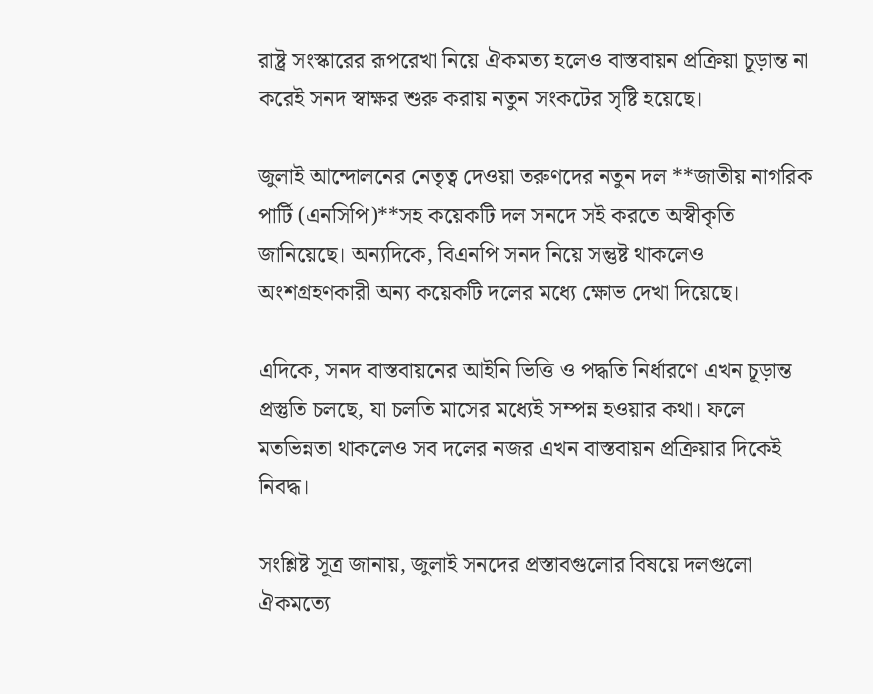রাষ্ট্র সংস্কারের রূপরেখা নিয়ে ঐকমত্য হলেও বাস্তবায়ন প্রক্রিয়া চূড়ান্ত না করেই সনদ স্বাক্ষর শুরু করায় নতুন সংকটের সৃষ্টি হয়েছে।

জুলাই আন্দোলনের নেতৃত্ব দেওয়া তরুণদের নতুন দল **জাতীয় নাগরিক পার্টি (এনসিপি)**সহ কয়েকটি দল সনদে সই করতে অস্বীকৃতি জানিয়েছে। অন্যদিকে, বিএনপি সনদ নিয়ে সন্তুষ্ট থাকলেও অংশগ্রহণকারী অন্য কয়েকটি দলের মধ্যে ক্ষোভ দেখা দিয়েছে।

এদিকে, সনদ বাস্তবায়নের আইনি ভিত্তি ও পদ্ধতি নির্ধারণে এখন চূড়ান্ত প্রস্তুতি চলছে, যা চলতি মাসের মধ্যেই সম্পন্ন হওয়ার কথা। ফলে মতভিন্নতা থাকলেও সব দলের নজর এখন বাস্তবায়ন প্রক্রিয়ার দিকেই নিবদ্ধ।

সংশ্লিষ্ট সূত্র জানায়, জুলাই সনদের প্রস্তাবগুলোর বিষয়ে দলগুলো ঐকমত্যে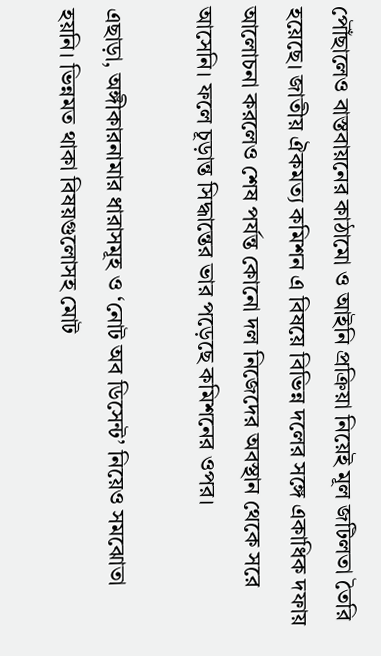পৌঁছালেও বাস্তবায়নের কাঠামো ও আইনি প্রক্রিয়া নিয়েই মূল জটিলতা তৈরি হয়েছে। জাতীয় ঐকমত্য কমিশন এ বিষয়ে বিভিন্ন দলের সঙ্গে একাধিক দফায় আলোচনা করলেও শেষ পর্যন্ত কোনো দল নিজেদের অবস্থান থেকে সরে আসেনি। ফলে চূড়ান্ত সিদ্ধান্তের ভার পড়েছে কমিশনের ওপর।

এছাড়া, অঙ্গীকারনামার ধারাসমূহ ও ‘নোট অব ডিসেন্ট’ নিয়েও সমঝোতা হয়নি। ভিন্নমত থাকা বিষয়গুলোসহ মোট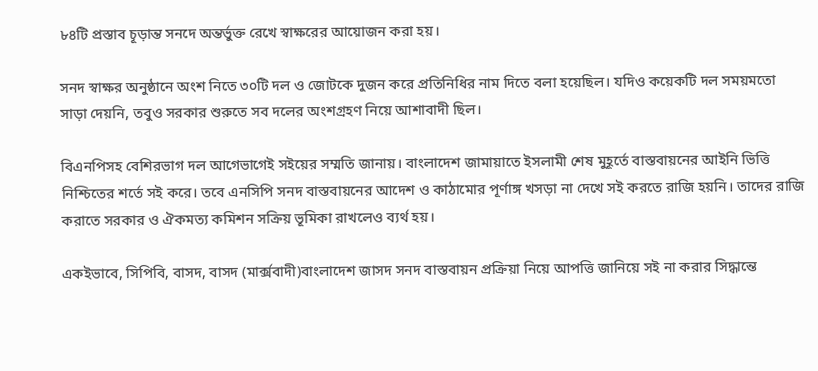৮৪টি প্রস্তাব চূড়ান্ত সনদে অন্তর্ভুক্ত রেখে স্বাক্ষরের আয়োজন করা হয়।

সনদ স্বাক্ষর অনুষ্ঠানে অংশ নিতে ৩০টি দল ও জোটকে দুজন করে প্রতিনিধির নাম দিতে বলা হয়েছিল। যদিও কয়েকটি দল সময়মতো সাড়া দেয়নি, তবুও সরকার শুরুতে সব দলের অংশগ্রহণ নিয়ে আশাবাদী ছিল।

বিএনপিসহ বেশিরভাগ দল আগেভাগেই সইয়ের সম্মতি জানায়। বাংলাদেশ জামায়াতে ইসলামী শেষ মুহূর্তে বাস্তবায়নের আইনি ভিত্তি নিশ্চিতের শর্তে সই করে। তবে এনসিপি সনদ বাস্তবায়নের আদেশ ও কাঠামোর পূর্ণাঙ্গ খসড়া না দেখে সই করতে রাজি হয়নি। তাদের রাজি করাতে সরকার ও ঐকমত্য কমিশন সক্রিয় ভূমিকা রাখলেও ব্যর্থ হয়।

একইভাবে, সিপিবি, বাসদ, বাসদ (মার্ক্সবাদী)বাংলাদেশ জাসদ সনদ বাস্তবায়ন প্রক্রিয়া নিয়ে আপত্তি জানিয়ে সই না করার সিদ্ধান্তে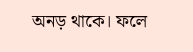অনড় থাকে। ফলে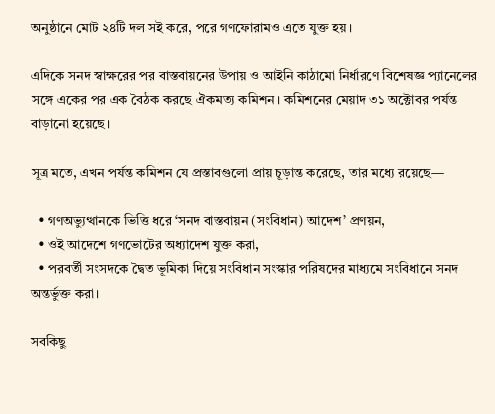অনুষ্ঠানে মোট ২৪টি দল সই করে, পরে গণফোরামও এতে যুক্ত হয়।

এদিকে সনদ স্বাক্ষরের পর বাস্তবায়নের উপায় ও আইনি কাঠামো নির্ধারণে বিশেষজ্ঞ প্যানেলের সঙ্গে একের পর এক বৈঠক করছে ঐকমত্য কমিশন। কমিশনের মেয়াদ ৩১ অক্টোবর পর্যন্ত বাড়ানো হয়েছে।

সূত্র মতে, এখন পর্যন্ত কমিশন যে প্রস্তাবগুলো প্রায় চূড়ান্ত করেছে, তার মধ্যে রয়েছে—

  • গণঅভ্যুত্থানকে ভিত্তি ধরে ‘সনদ বাস্তবায়ন (সংবিধান) আদেশ’ প্রণয়ন,
  • ওই আদেশে গণভোটের অধ্যাদেশ যুক্ত করা,
  • পরবর্তী সংসদকে দ্বৈত ভূমিকা দিয়ে সংবিধান সংস্কার পরিষদের মাধ্যমে সংবিধানে সনদ অন্তর্ভুক্ত করা।

সবকিছু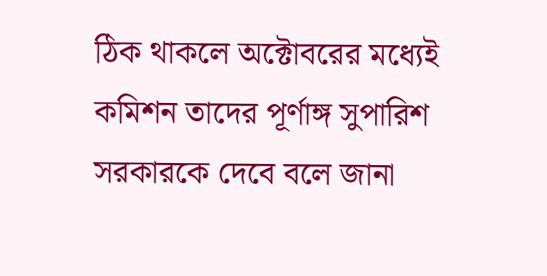ঠিক থাকলে অক্টোবরের মধ্যেই কমিশন তাদের পূর্ণাঙ্গ সুপারিশ সরকারকে দেবে বলে জানা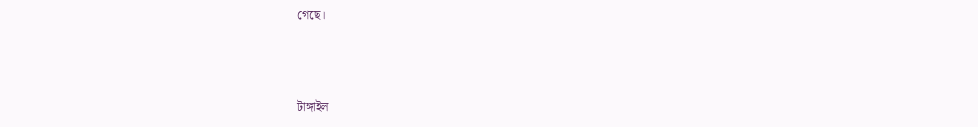গেছে।



টাঙ্গাইল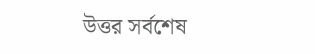উত্তর সর্বশেষ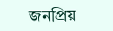জনপ্রিয়